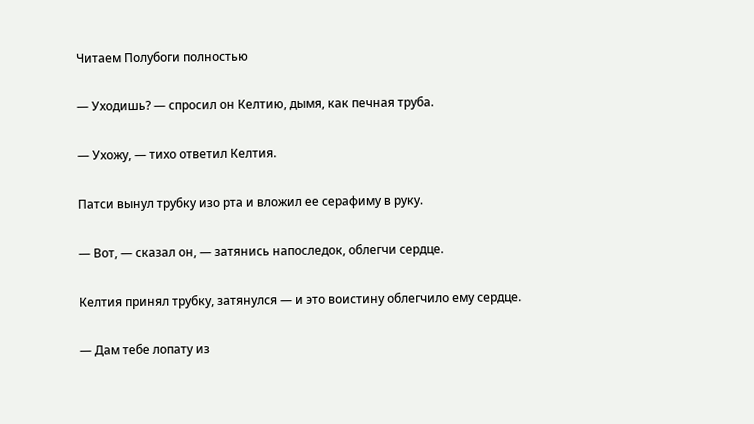Читаем Полубоги полностью

— Уходишь? — спросил он Келтию, дымя, как печная труба.

— Ухожу, — тихо ответил Келтия.

Патси вынул трубку изо рта и вложил ее серафиму в руку.

— Вот, — сказал он, — затянись напоследок, облегчи сердце.

Келтия принял трубку, затянулся — и это воистину облегчило ему сердце.

— Дам тебе лопату из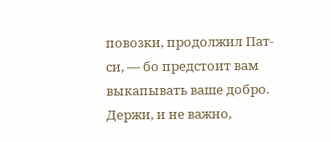повозки, продолжил Пат-си, — бо предстоит вам выкапывать ваше добро. Держи, и не важно,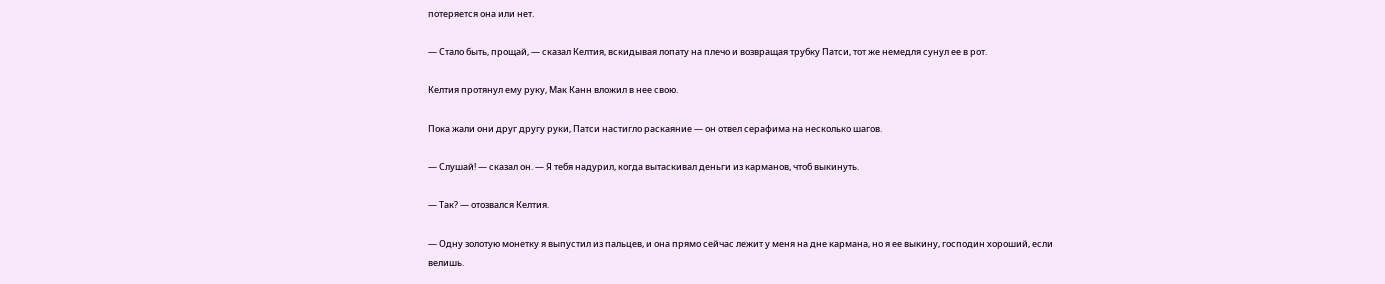потеряется она или нет.

— Стало быть, прощай, — сказал Келтия, вскидывая лопату на плечо и возвращая трубку Патси, тот же немедля сунул ее в рот.

Келтия протянул ему руку, Мак Канн вложил в нее свою.

Пока жали они друг другу руки, Патси настигло раскаяние — он отвел серафима на несколько шагов.

— Слушай! — сказал он. — Я тебя надурил, когда вытаскивал деньги из карманов, чтоб выкинуть.

— Так? — отозвался Келтия.

— Одну золотую монетку я выпустил из пальцев, и она прямо сейчас лежит у меня на дне кармана, но я ее выкину, господин хороший, если велишь.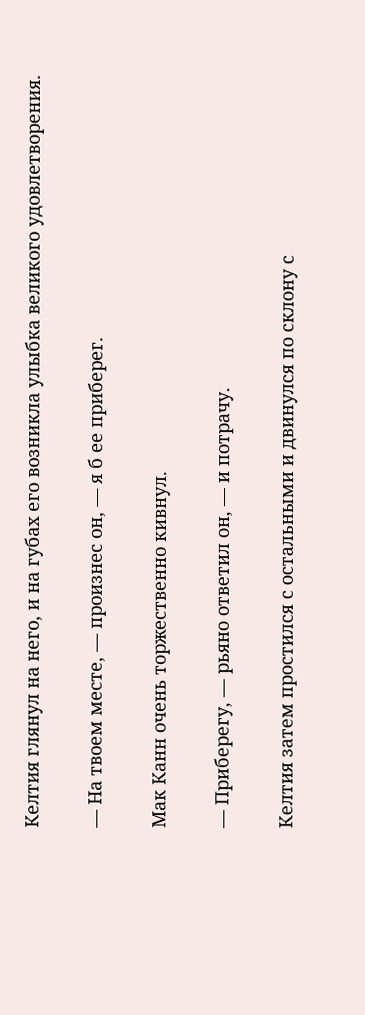Келтия глянул на него, и на губах его возникла улыбка великого удовлетворения.

— На твоем месте, — произнес он, — я б ее приберег.

Мак Канн очень торжественно кивнул.

— Приберегу, — рьяно ответил он, — и потрачу.

Келтия затем простился с остальными и двинулся по склону с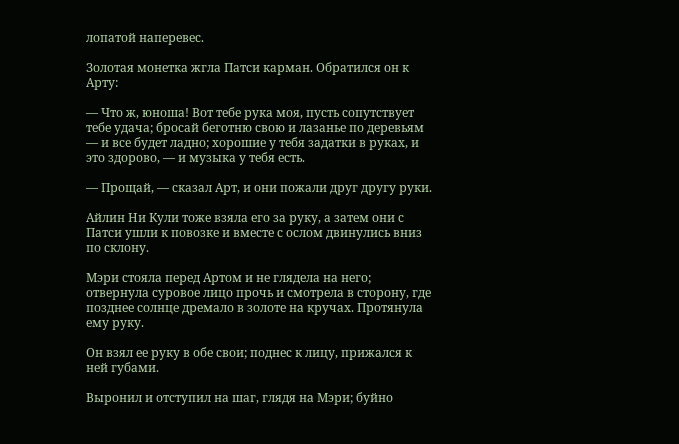лопатой наперевес.

Золотая монетка жгла Патси карман. Обратился он к Арту:

— Что ж, юноша! Вот тебе рука моя, пусть сопутствует тебе удача; бросай беготню свою и лазанье по деревьям — и все будет ладно; хорошие у тебя задатки в руках, и это здорово, — и музыка у тебя есть.

— Прощай, — сказал Арт, и они пожали друг другу руки.

Айлин Ни Кули тоже взяла его за руку, а затем они с Патси ушли к повозке и вместе с ослом двинулись вниз по склону.

Мэри стояла перед Артом и не глядела на него; отвернула суровое лицо прочь и смотрела в сторону, где позднее солнце дремало в золоте на кручах. Протянула ему руку.

Он взял ее руку в обе свои; поднес к лицу, прижался к ней губами.

Выронил и отступил на шаг, глядя на Мэри; буйно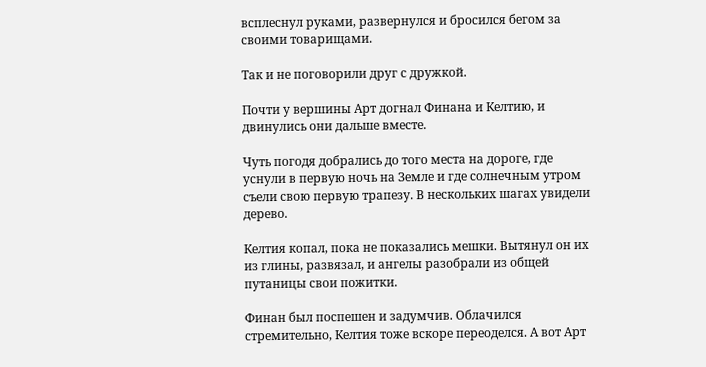всплеснул руками, развернулся и бросился бегом за своими товарищами.

Так и не поговорили друг с дружкой.

Почти у вершины Арт догнал Финана и Келтию, и двинулись они дальше вместе.

Чуть погодя добрались до того места на дороге, где уснули в первую ночь на Земле и где солнечным утром съели свою первую трапезу. В нескольких шагах увидели дерево.

Келтия копал, пока не показались мешки. Вытянул он их из глины, развязал, и ангелы разобрали из общей путаницы свои пожитки.

Финан был поспешен и задумчив. Облачился стремительно, Келтия тоже вскоре переоделся. А вот Арт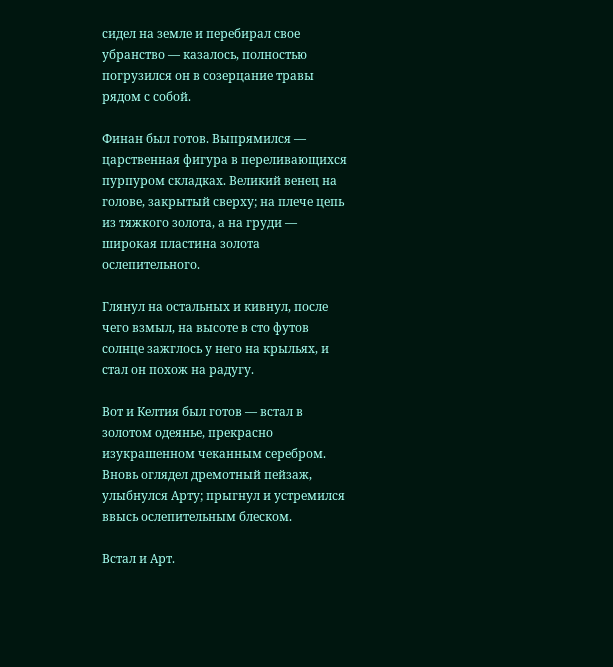сидел на земле и перебирал свое убранство — казалось, полностью погрузился он в созерцание травы рядом с собой.

Финан был готов. Выпрямился — царственная фигура в переливающихся пурпуром складках. Великий венец на голове, закрытый сверху; на плече цепь из тяжкого золота, а на груди — широкая пластина золота ослепительного.

Глянул на остальных и кивнул, после чего взмыл, на высоте в сто футов солнце зажглось у него на крыльях, и стал он похож на радугу.

Вот и Келтия был готов — встал в золотом одеянье, прекрасно изукрашенном чеканным серебром. Вновь оглядел дремотный пейзаж, улыбнулся Арту; прыгнул и устремился ввысь ослепительным блеском.

Встал и Арт.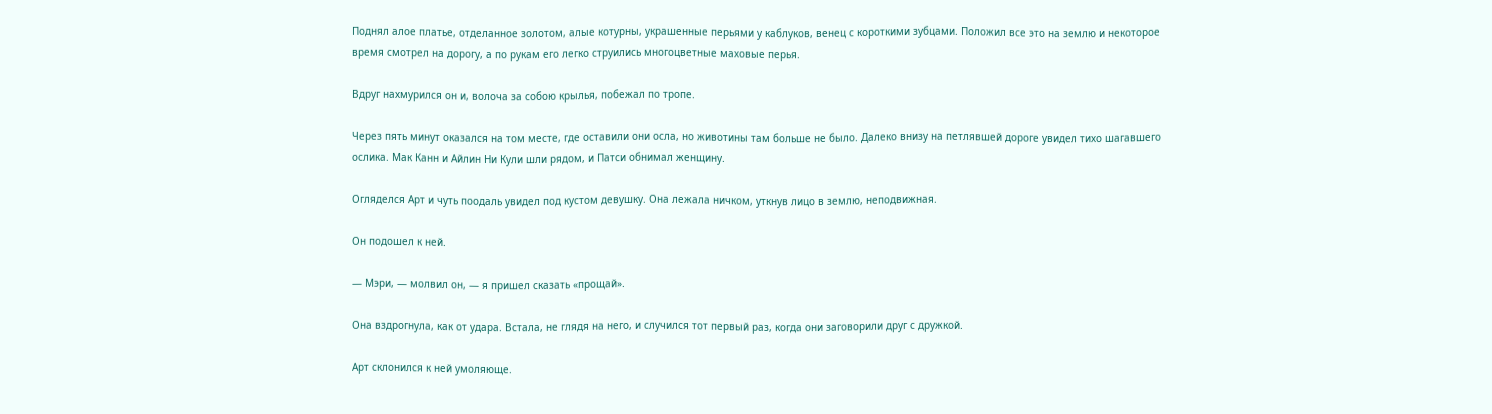Поднял алое платье, отделанное золотом, алые котурны, украшенные перьями у каблуков, венец с короткими зубцами. Положил все это на землю и некоторое время смотрел на дорогу, а по рукам его легко струились многоцветные маховые перья.

Вдруг нахмурился он и, волоча за собою крылья, побежал по тропе.

Через пять минут оказался на том месте, где оставили они осла, но животины там больше не было. Далеко внизу на петлявшей дороге увидел тихо шагавшего ослика. Мак Канн и Айлин Ни Кули шли рядом, и Патси обнимал женщину.

Огляделся Арт и чуть поодаль увидел под кустом девушку. Она лежала ничком, уткнув лицо в землю, неподвижная.

Он подошел к ней.

— Мэри, — молвил он, — я пришел сказать «прощай».

Она вздрогнула, как от удара. Встала, не глядя на него, и случился тот первый раз, когда они заговорили друг с дружкой.

Арт склонился к ней умоляюще.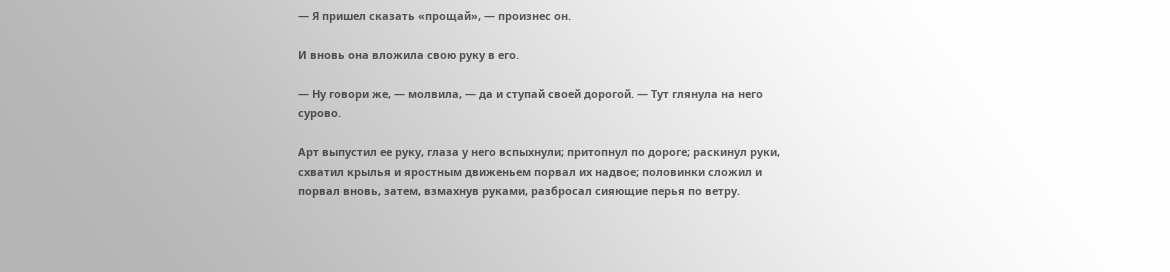— Я пришел сказать «прощай», — произнес он.

И вновь она вложила свою руку в его.

— Ну говори же, — молвила, — да и ступай своей дорогой. — Тут глянула на него сурово.

Арт выпустил ее руку, глаза у него вспыхнули; притопнул по дороге; раскинул руки, схватил крылья и яростным движеньем порвал их надвое; половинки сложил и порвал вновь, затем, взмахнув руками, разбросал сияющие перья по ветру.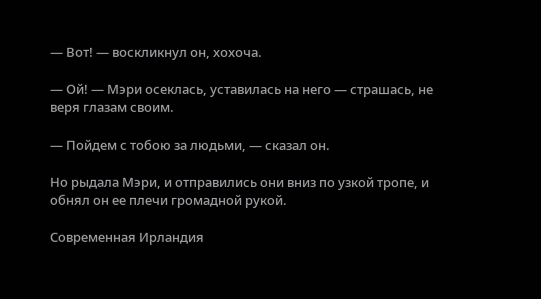— Вот! — воскликнул он, хохоча.

— Ой! — Мэри осеклась, уставилась на него — страшась, не веря глазам своим.

— Пойдем с тобою за людьми, — сказал он.

Но рыдала Мэри, и отправились они вниз по узкой тропе, и обнял он ее плечи громадной рукой.

Современная Ирландия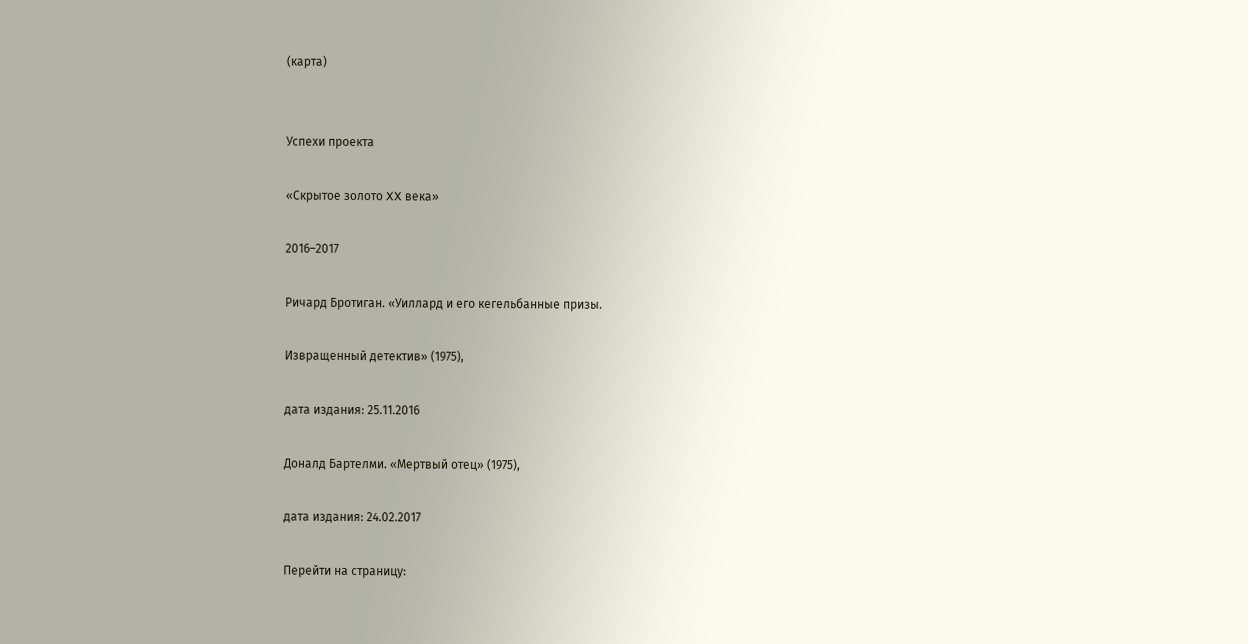(карта)


Успехи проекта

«Скрытое золото XX века»

2016–2017

Ричард Бротиган. «Уиллард и его кегельбанные призы.

Извращенный детектив» (1975),

дата издания: 25.11.2016

Доналд Бартелми. «Мертвый отец» (1975),

дата издания: 24.02.2017

Перейти на страницу: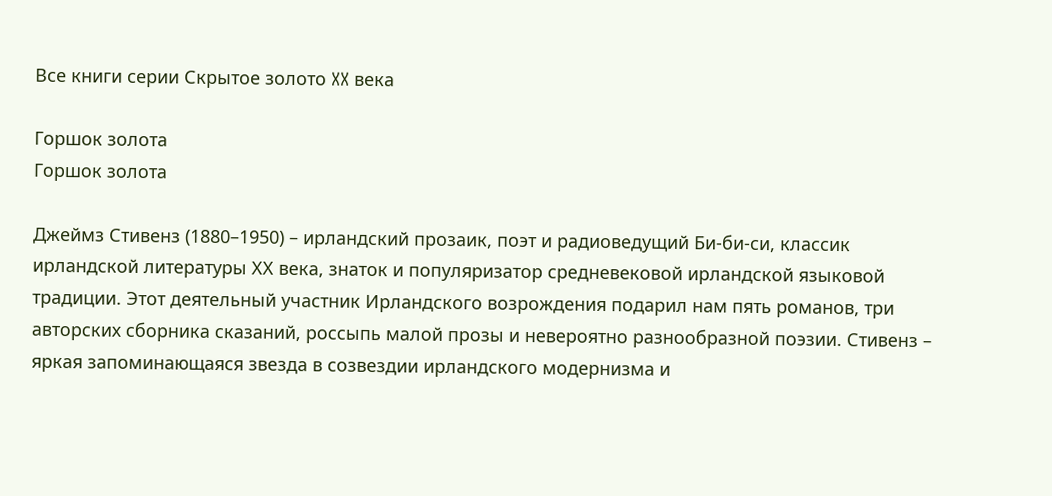Все книги серии Скрытое золото XX века

Горшок золота
Горшок золота

Джеймз Стивенз (1880–1950) – ирландский прозаик, поэт и радиоведущий Би-би-си, классик ирландской литературы ХХ века, знаток и популяризатор средневековой ирландской языковой традиции. Этот деятельный участник Ирландского возрождения подарил нам пять романов, три авторских сборника сказаний, россыпь малой прозы и невероятно разнообразной поэзии. Стивенз – яркая запоминающаяся звезда в созвездии ирландского модернизма и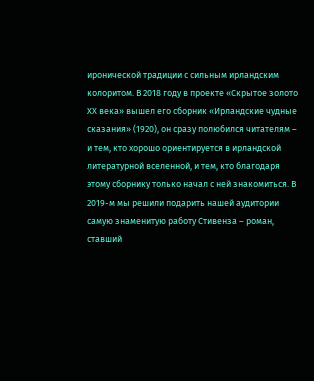иронической традиции с сильным ирландским колоритом. В 2018 году в проекте «Скрытое золото ХХ века» вышел его сборник «Ирландские чудные сказания» (1920), он сразу полюбился читателям – и тем, кто хорошо ориентируется в ирландской литературной вселенной, и тем, кто благодаря этому сборнику только начал с ней знакомиться. В 2019-м мы решили подарить нашей аудитории самую знаменитую работу Стивенза – роман, ставший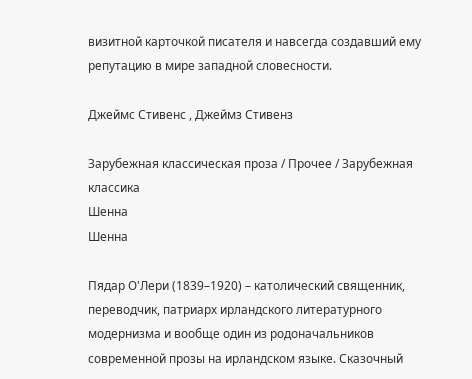визитной карточкой писателя и навсегда создавший ему репутацию в мире западной словесности.

Джеймс Стивенс , Джеймз Стивенз

Зарубежная классическая проза / Прочее / Зарубежная классика
Шенна
Шенна

Пядар О'Лери (1839–1920) – католический священник, переводчик, патриарх ирландского литературного модернизма и вообще один из родоначальников современной прозы на ирландском языке. Сказочный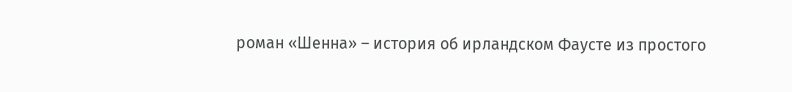роман «Шенна» – история об ирландском Фаусте из простого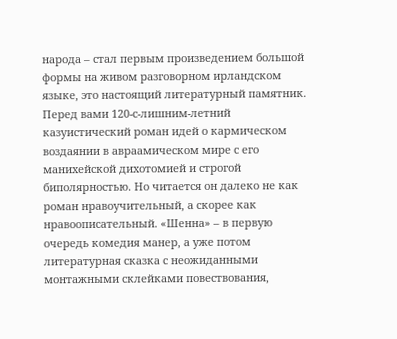народа – стал первым произведением большой формы на живом разговорном ирландском языке, это настоящий литературный памятник. Перед вами 120-с-лишним-летний казуистический роман идей о кармическом воздаянии в авраамическом мире с его манихейской дихотомией и строгой биполярностью. Но читается он далеко не как роман нравоучительный, а скорее как нравоописательный. «Шенна» – в первую очередь комедия манер, а уже потом литературная сказка с неожиданными монтажными склейками повествования,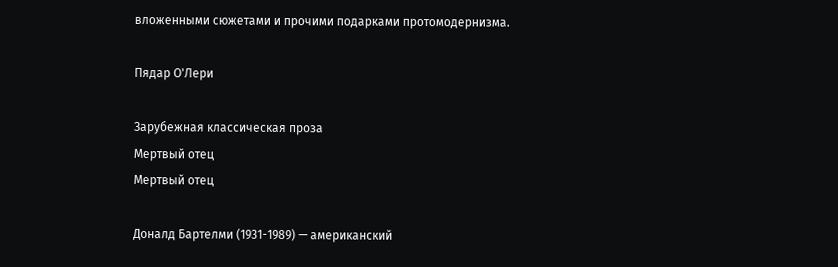вложенными сюжетами и прочими подарками протомодернизма.

Пядар О'Лери

Зарубежная классическая проза
Мертвый отец
Мертвый отец

Доналд Бартелми (1931-1989) — американский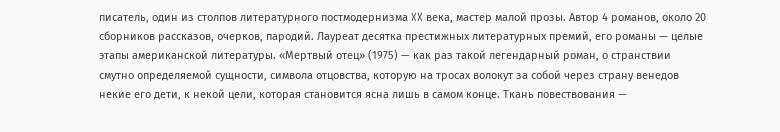писатель, один из столпов литературного постмодернизма XX века, мастер малой прозы. Автор 4 романов, около 20 сборников рассказов, очерков, пародий. Лауреат десятка престижных литературных премий, его романы — целые этапы американской литературы. «Мертвый отец» (1975) — как раз такой легендарный роман, о странствии смутно определяемой сущности, символа отцовства, которую на тросах волокут за собой через страну венедов некие его дети, к некой цели, которая становится ясна лишь в самом конце. Ткань повествования —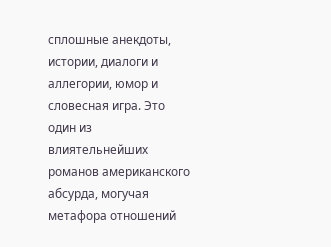сплошные анекдоты, истории, диалоги и аллегории, юмор и словесная игра. Это один из влиятельнейших романов американского абсурда, могучая метафора отношений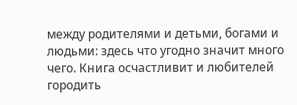между родителями и детьми, богами и людьми: здесь что угодно значит много чего. Книга осчастливит и любителей городить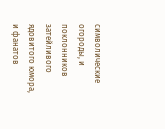символические огороды, и поклонников затейливого ядовитого юмора, и фанатов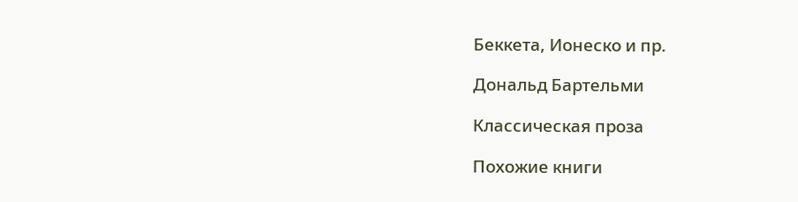Беккета, Ионеско и пр.

Дональд Бартельми

Классическая проза

Похожие книги